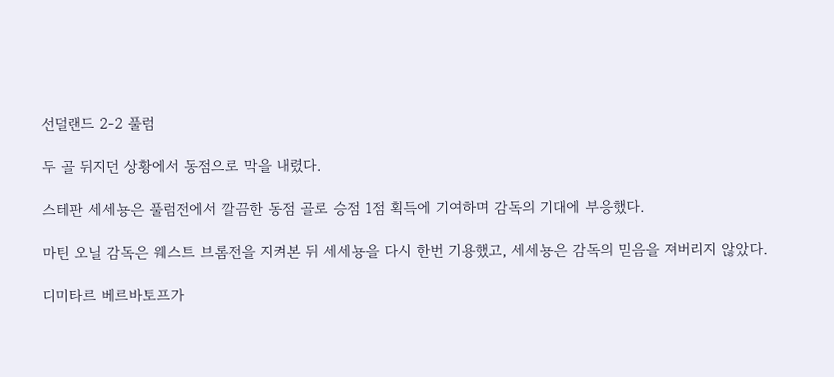선덜랜드 2-2 풀럼

두 골 뒤지던 상황에서 동점으로 막을 내렸다.

스테판 세세뇽은 풀럼전에서 깔끔한 동점 골로 승점 1점 획득에 기여하며 감독의 기대에 부응했다.

마틴 오닐 감독은 웨스트 브롬전을 지켜본 뒤 세세뇽을 다시 한번 기용했고, 세세뇽은 감독의 믿음을 져버리지 않았다.

디미타르 베르바토프가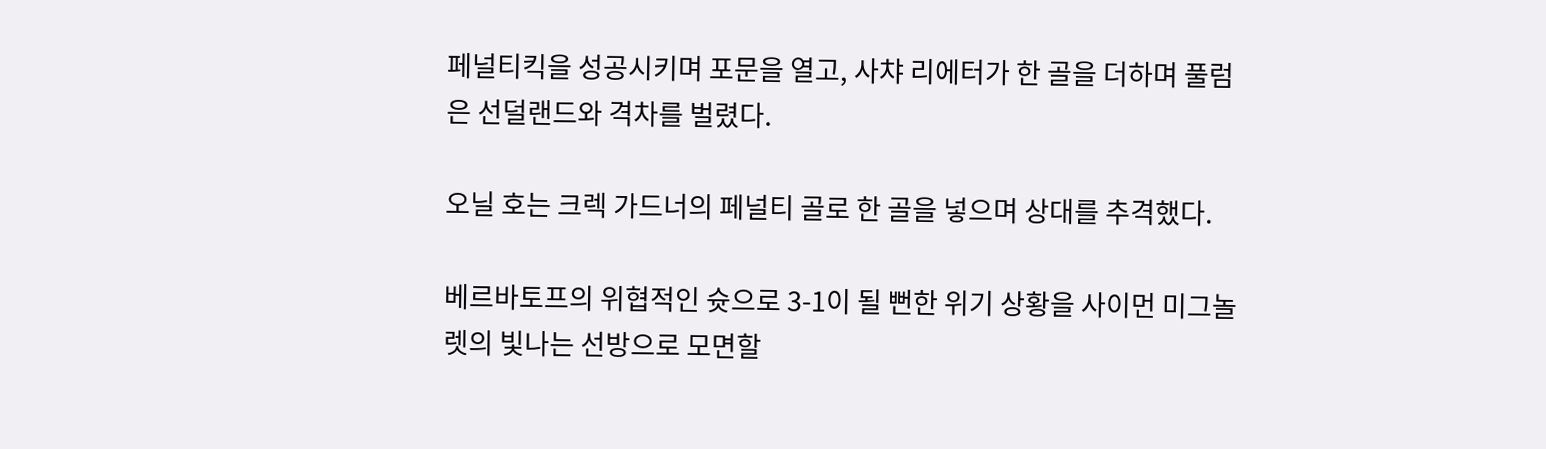페널티킥을 성공시키며 포문을 열고, 사챠 리에터가 한 골을 더하며 풀럼은 선덜랜드와 격차를 벌렸다.

오닐 호는 크렉 가드너의 페널티 골로 한 골을 넣으며 상대를 추격했다.

베르바토프의 위협적인 슛으로 3-1이 될 뻔한 위기 상황을 사이먼 미그놀렛의 빛나는 선방으로 모면할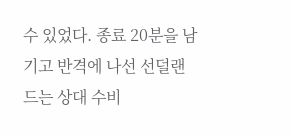수 있었다. 종료 20분을 남기고 반격에 나선 선덜랜드는 상대 수비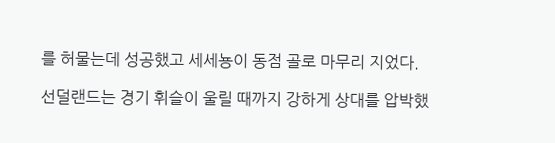를 허물는데 성공했고 세세뇽이 동점 골로 마무리 지었다.

선덜랜드는 경기 휘슬이 울릴 때까지 강하게 상대를 압박했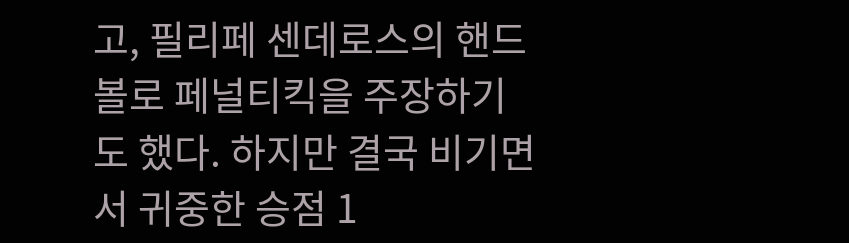고, 필리페 센데로스의 핸드볼로 페널티킥을 주장하기도 했다. 하지만 결국 비기면서 귀중한 승점 1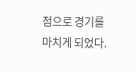점으로 경기를 마치게 되었다.